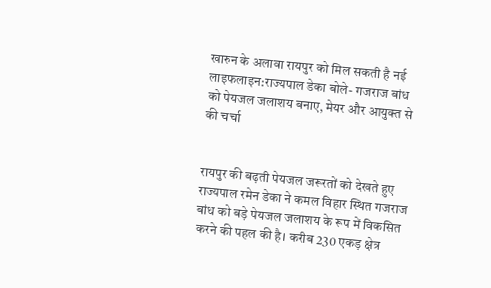खारुन के अलावा रायपुर को मिल सकती है नई लाइफलाइन:राज्यपाल डेका बोले- गजराज बांध को पेयजल जलाशय बनाए, मेयर और आयुक्त से की चर्चा


रायपुर की बढ़ती पेयजल जरूरतों को देखते हुए राज्यपाल रमेन डेका ने कमल विहार स्थित गजराज बांध को बड़े पेयजल जलाशय के रूप में विकसित करने की पहल की है। करीब 230 एकड़ क्षेत्र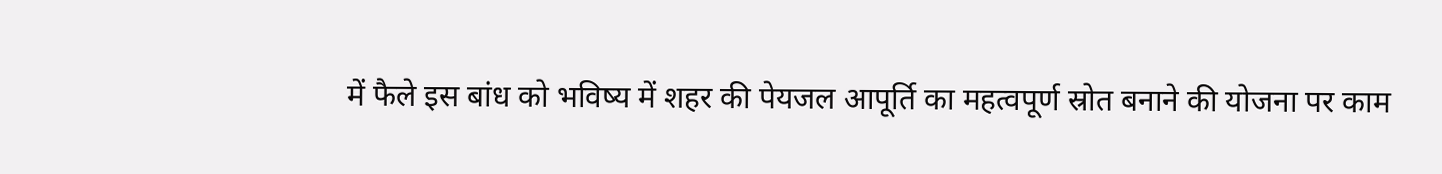में फैले इस बांध को भविष्य में शहर की पेयजल आपूर्ति का महत्वपूर्ण स्रोत बनाने की योजना पर काम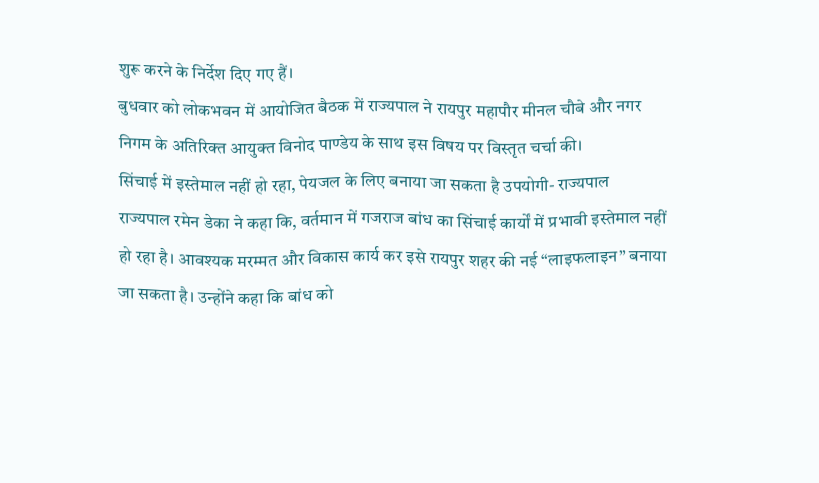शुरू करने के निर्देश दिए गए हैं।
बुधवार को लोकभवन में आयोजित बैठक में राज्यपाल ने रायपुर महापौर मीनल चौबे और नगर निगम के अतिरिक्त आयुक्त विनोद पाण्डेय के साथ इस विषय पर विस्तृत चर्चा की।
सिंचाई में इस्तेमाल नहीं हो रहा, पेयजल के लिए बनाया जा सकता है उपयोगी- राज्यपाल
राज्यपाल रमेन डेका ने कहा कि, वर्तमान में गजराज बांध का सिंचाई कार्यों में प्रभावी इस्तेमाल नहीं हो रहा है। आवश्यक मरम्मत और विकास कार्य कर इसे रायपुर शहर की नई “लाइफलाइन” बनाया जा सकता है। उन्होंने कहा कि बांध को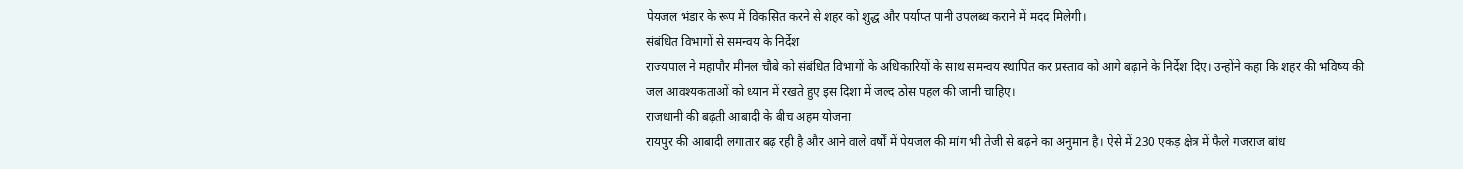पेयजल भंडार के रूप में विकसित करने से शहर को शुद्ध और पर्याप्त पानी उपलब्ध कराने में मदद मिलेगी।
संबंधित विभागों से समन्वय के निर्देश
राज्यपाल ने महापौर मीनल चौबे को संबंधित विभागों के अधिकारियों के साथ समन्वय स्थापित कर प्रस्ताव को आगे बढ़ाने के निर्देश दिए। उन्होंने कहा कि शहर की भविष्य की जल आवश्यकताओं को ध्यान में रखते हुए इस दिशा में जल्द ठोस पहल की जानी चाहिए।
राजधानी की बढ़ती आबादी के बीच अहम योजना
रायपुर की आबादी लगातार बढ़ रही है और आने वाले वर्षों में पेयजल की मांग भी तेजी से बढ़ने का अनुमान है। ऐसे में 230 एकड़ क्षेत्र में फैले गजराज बांध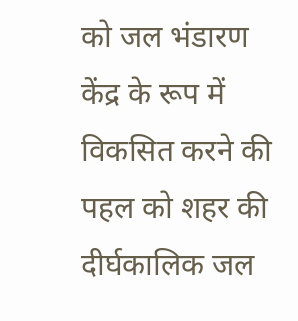को जल भंडारण केंद्र के रूप में विकसित करने की पहल को शहर की दीर्घकालिक जल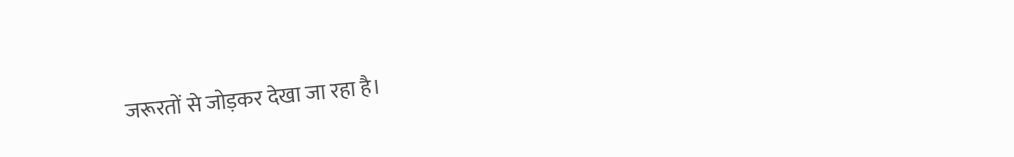जरूरतों से जोड़कर देखा जा रहा है।